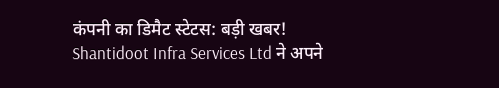कंपनी का डिमैट स्टेटस: बड़ी खबर!
Shantidoot Infra Services Ltd ने अपने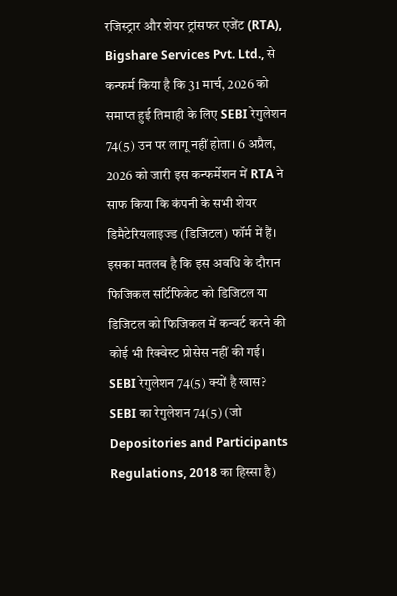रजिस्ट्रार और शेयर ट्रांसफर एजेंट (RTA), Bigshare Services Pvt. Ltd., से कन्फर्म किया है कि 31 मार्च, 2026 को समाप्त हुई तिमाही के लिए SEBI रेगुलेशन 74(5) उन पर लागू नहीं होता। 6 अप्रैल, 2026 को जारी इस कन्फर्मेशन में RTA ने साफ किया कि कंपनी के सभी शेयर डिमैटेरियलाइज्ड (डिजिटल) फॉर्म में हैं। इसका मतलब है कि इस अवधि के दौरान फिजिकल सर्टिफिकेट को डिजिटल या डिजिटल को फिजिकल में कन्वर्ट करने की कोई भी रिक्वेस्ट प्रोसेस नहीं की गई।
SEBI रेगुलेशन 74(5) क्यों है खास?
SEBI का रेगुलेशन 74(5) (जो Depositories and Participants Regulations, 2018 का हिस्सा है)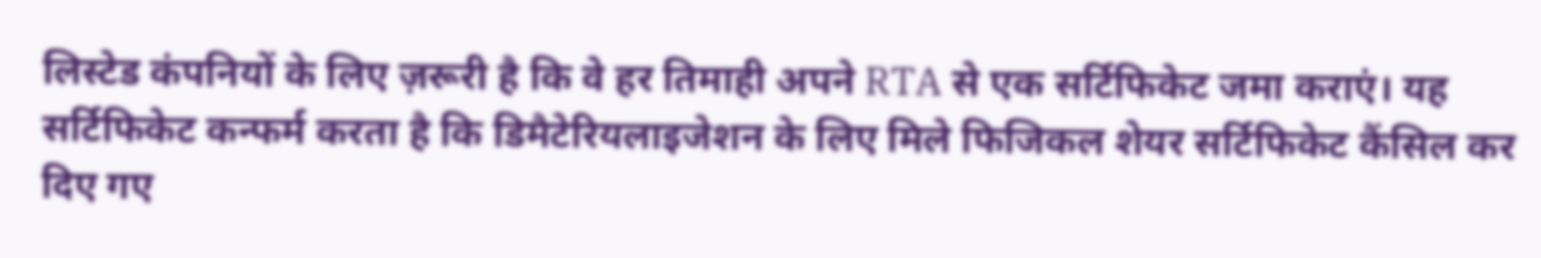लिस्टेड कंपनियों के लिए ज़रूरी है कि वे हर तिमाही अपने RTA से एक सर्टिफिकेट जमा कराएं। यह सर्टिफिकेट कन्फर्म करता है कि डिमैटेरियलाइजेशन के लिए मिले फिजिकल शेयर सर्टिफिकेट कैंसिल कर दिए गए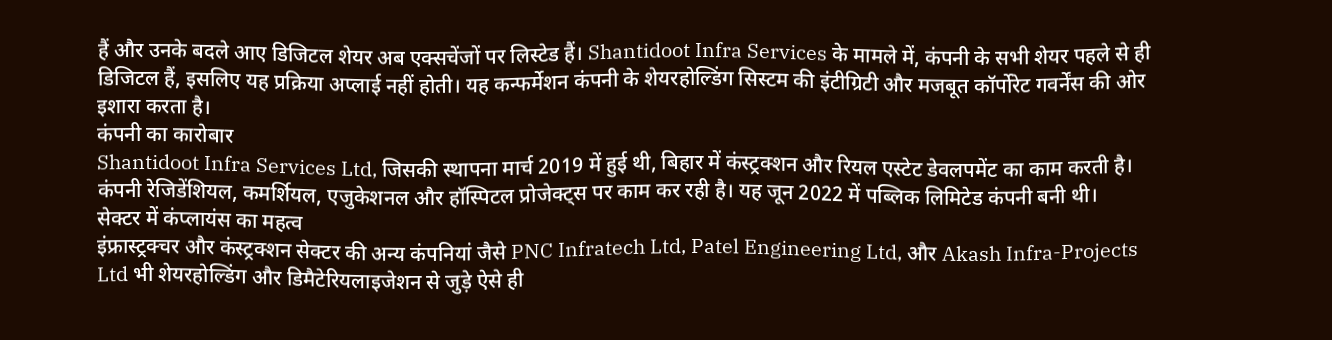हैं और उनके बदले आए डिजिटल शेयर अब एक्सचेंजों पर लिस्टेड हैं। Shantidoot Infra Services के मामले में, कंपनी के सभी शेयर पहले से ही डिजिटल हैं, इसलिए यह प्रक्रिया अप्लाई नहीं होती। यह कन्फर्मेशन कंपनी के शेयरहोल्डिंग सिस्टम की इंटीग्रिटी और मजबूत कॉर्पोरेट गवर्नेंस की ओर इशारा करता है।
कंपनी का कारोबार
Shantidoot Infra Services Ltd, जिसकी स्थापना मार्च 2019 में हुई थी, बिहार में कंस्ट्रक्शन और रियल एस्टेट डेवलपमेंट का काम करती है। कंपनी रेजिडेंशियल, कमर्शियल, एजुकेशनल और हॉस्पिटल प्रोजेक्ट्स पर काम कर रही है। यह जून 2022 में पब्लिक लिमिटेड कंपनी बनी थी।
सेक्टर में कंप्लायंस का महत्व
इंफ्रास्ट्रक्चर और कंस्ट्रक्शन सेक्टर की अन्य कंपनियां जैसे PNC Infratech Ltd, Patel Engineering Ltd, और Akash Infra-Projects Ltd भी शेयरहोल्डिंग और डिमैटेरियलाइजेशन से जुड़े ऐसे ही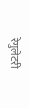रेगुलेटरी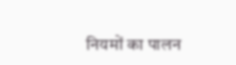नियमों का पालन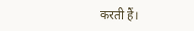करती हैं।